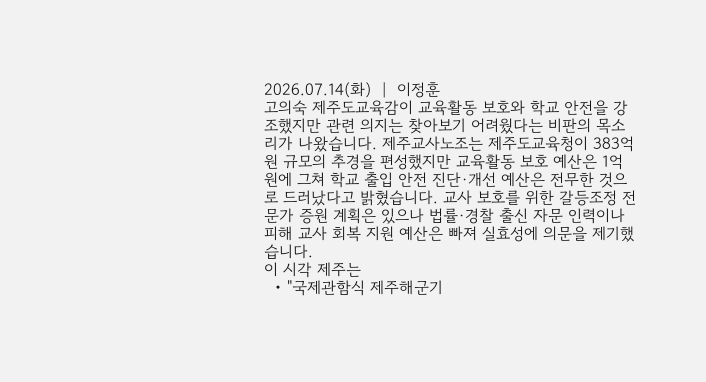2026.07.14(화)  |  이정훈
고의숙 제주도교육감이 교육활동 보호와 학교 안전을 강조했지만 관련 의지는 찾아보기 어려웠다는 비판의 목소리가 나왔습니다. 제주교사노조는 제주도교육청이 383억 원 규모의 추경을 편성했지만 교육활동 보호 예산은 1억 원에 그쳐 학교 출입 안전 진단·개선 예산은 전무한 것으로 드러났다고 밝혔습니다. 교사 보호를 위한 갈등조정 전문가 증원 계획은 있으나 법률·경찰 출신 자문 인력이나 피해 교사 회복 지원 예산은 빠져 실효성에 의문을 제기했습니다.
이 시각 제주는
  • "국제관함식 제주해군기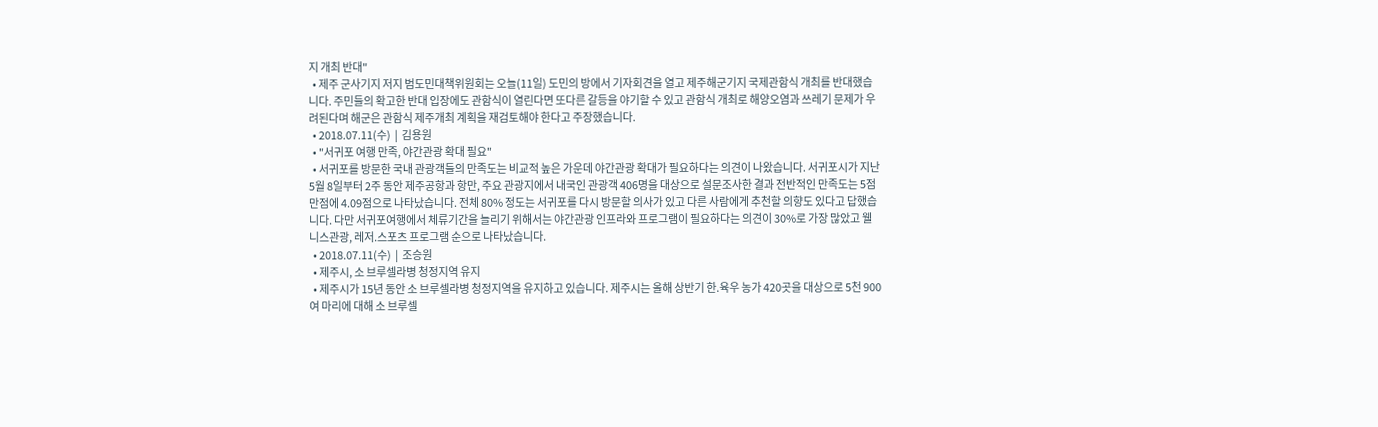지 개최 반대"
  • 제주 군사기지 저지 범도민대책위원회는 오늘(11일) 도민의 방에서 기자회견을 열고 제주해군기지 국제관함식 개최를 반대했습니다. 주민들의 확고한 반대 입장에도 관함식이 열린다면 또다른 갈등을 야기할 수 있고 관함식 개최로 해양오염과 쓰레기 문제가 우려된다며 해군은 관함식 제주개최 계획을 재검토해야 한다고 주장했습니다.
  • 2018.07.11(수)  |  김용원
  • "서귀포 여행 만족, 야간관광 확대 필요"
  • 서귀포를 방문한 국내 관광객들의 만족도는 비교적 높은 가운데 야간관광 확대가 필요하다는 의견이 나왔습니다. 서귀포시가 지난 5월 8일부터 2주 동안 제주공항과 항만, 주요 관광지에서 내국인 관광객 406명을 대상으로 설문조사한 결과 전반적인 만족도는 5점 만점에 4.09점으로 나타났습니다. 전체 80% 정도는 서귀포를 다시 방문할 의사가 있고 다른 사람에게 추천할 의향도 있다고 답했습니다. 다만 서귀포여행에서 체류기간을 늘리기 위해서는 야간관광 인프라와 프로그램이 필요하다는 의견이 30%로 가장 많았고 웰니스관광, 레저.스포츠 프로그램 순으로 나타났습니다.
  • 2018.07.11(수)  |  조승원
  • 제주시, 소 브루셀라병 청정지역 유지
  • 제주시가 15년 동안 소 브루셀라병 청정지역을 유지하고 있습니다. 제주시는 올해 상반기 한.육우 농가 420곳을 대상으로 5천 900여 마리에 대해 소 브루셀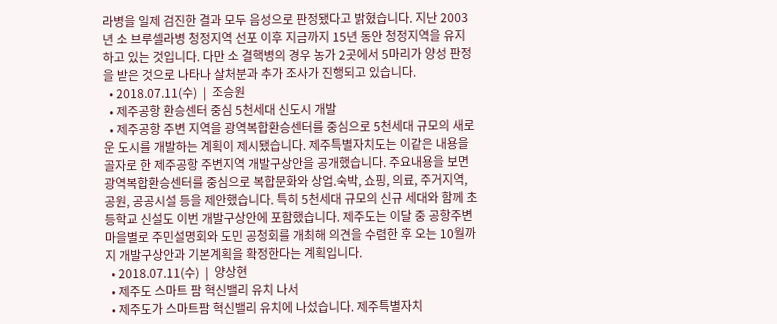라병을 일제 검진한 결과 모두 음성으로 판정됐다고 밝혔습니다. 지난 2003년 소 브루셀라병 청정지역 선포 이후 지금까지 15년 동안 청정지역을 유지하고 있는 것입니다. 다만 소 결핵병의 경우 농가 2곳에서 5마리가 양성 판정을 받은 것으로 나타나 살처분과 추가 조사가 진행되고 있습니다.
  • 2018.07.11(수)  |  조승원
  • 제주공항 환승센터 중심 5천세대 신도시 개발
  • 제주공항 주변 지역을 광역복합환승센터를 중심으로 5천세대 규모의 새로운 도시를 개발하는 계획이 제시됐습니다. 제주특별자치도는 이같은 내용을 골자로 한 제주공항 주변지역 개발구상안을 공개했습니다. 주요내용을 보면 광역복합환승센터를 중심으로 복합문화와 상업.숙박, 쇼핑, 의료, 주거지역, 공원, 공공시설 등을 제안했습니다. 특히 5천세대 규모의 신규 세대와 함께 초등학교 신설도 이번 개발구상안에 포함했습니다. 제주도는 이달 중 공항주변 마을별로 주민설명회와 도민 공청회를 개최해 의견을 수렴한 후 오는 10월까지 개발구상안과 기본계획을 확정한다는 계획입니다.
  • 2018.07.11(수)  |  양상현
  • 제주도 스마트 팜 혁신밸리 유치 나서
  • 제주도가 스마트팜 혁신밸리 유치에 나섰습니다. 제주특별자치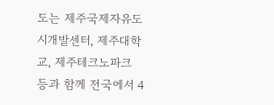도는 제주국제자유도시개발센터, 제주대학교, 제주테크노파크 등과 함께 전국에서 4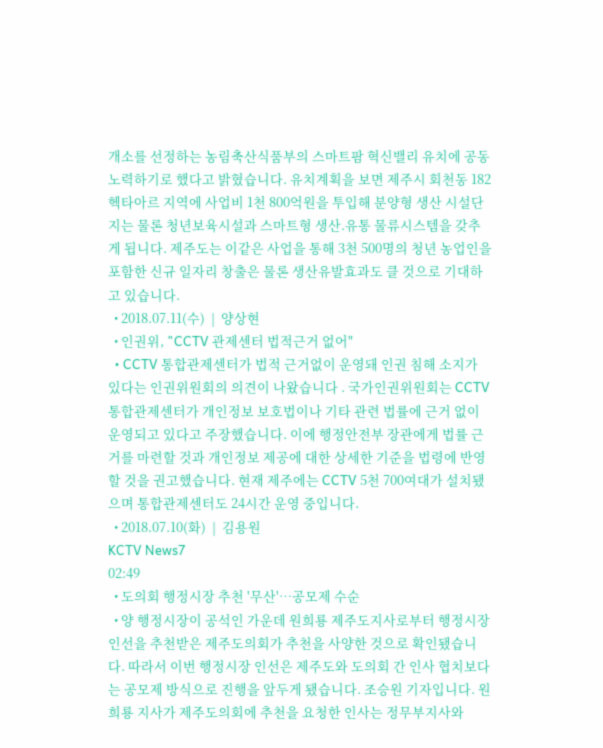개소를 선정하는 농림축산식품부의 스마트팜 혁신밸리 유치에 공동 노력하기로 했다고 밝혔습니다. 유치계획을 보면 제주시 회천동 182헥타아르 지역에 사업비 1천 800억원을 투입해 분양형 생산 시설단지는 물론 청년보육시설과 스마트형 생산.유통 물류시스템을 갖추게 됩니다. 제주도는 이같은 사업을 통해 3천 500명의 청년 농업인을 포함한 신규 일자리 창출은 물론 생산유발효과도 클 것으로 기대하고 있습니다.
  • 2018.07.11(수)  |  양상현
  • 인권위, "CCTV 관제센터 법적근거 없어"
  • CCTV 통합관제센터가 법적 근거없이 운영돼 인권 침해 소지가 있다는 인권위원회의 의견이 나왔습니다 . 국가인권위원회는 CCTV 통합관제센터가 개인정보 보호법이나 기타 관련 법률에 근거 없이 운영되고 있다고 주장했습니다. 이에 행정안전부 장관에게 법률 근거를 마련할 것과 개인정보 제공에 대한 상세한 기준을 법령에 반영할 것을 권고했습니다. 현재 제주에는 CCTV 5천 700여대가 설치됐으며 통합관제센터도 24시간 운영 중입니다.
  • 2018.07.10(화)  |  김용원
KCTV News7
02:49
  • 도의회 행정시장 추천 '무산'…공모제 수순
  • 양 행정시장이 공석인 가운데 원희룡 제주도지사로부터 행정시장 인선을 추천받은 제주도의회가 추천을 사양한 것으로 확인됐습니다. 따라서 이번 행정시장 인선은 제주도와 도의회 간 인사 협치보다는 공모제 방식으로 진행을 앞두게 됐습니다. 조승원 기자입니다. 원희룡 지사가 제주도의회에 추천을 요청한 인사는 정무부지사와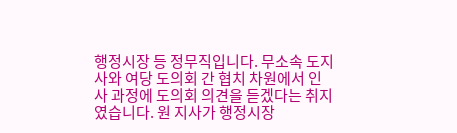행정시장 등 정무직입니다. 무소속 도지사와 여당 도의회 간 협치 차원에서 인사 과정에 도의회 의견을 듣겠다는 취지였습니다. 원 지사가 행정시장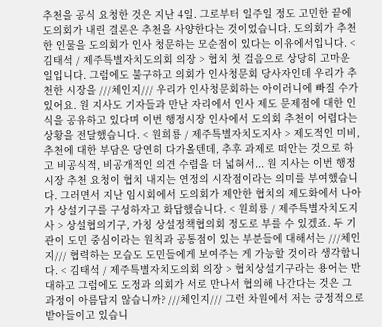추천을 공식 요청한 것은 지난 4일. 그로부터 일주일 정도 고민한 끝에 도의회가 내린 결론은 추천을 사양한다는 것이었습니다. 도의회가 추천한 인물을 도의회가 인사 청문하는 모순점이 있다는 이유에서입니다. < 김태석 / 제주특별자치도의회 의장 > 협치 첫 걸음으로 상당히 고마운 일입니다. 그럼에도 불구하고 의회가 인사청문회 당사자인데 우리가 추천한 시장을 ///체인지/// 우리가 인사청문회하는 아이러니에 빠질 수가 있어요. 원 지사도 기자들과 만난 자리에서 인사 제도 문제점에 대한 인식을 공유하고 있다며 이번 행정시장 인사에서 도의회 추천이 어렵다는 상황을 전달했습니다. < 원희룡 / 제주특별자치도지사 > 제도적인 미비, 추천에 대한 부담은 당연히 다가올텐데, 추후 과제로 떠안는 것으로 하고 비공식적, 비공개적인 의견 수렴을 더 넓혀서... 원 지사는 이번 행정시장 추천 요청이 협치 내지는 연정의 시작점이라는 의미를 부여했습니다. 그러면서 지난 임시회에서 도의회가 제안한 협치의 제도화에서 나아가 상설기구를 구성하자고 화답했습니다. < 원희룡 / 제주특별자치도지사 > 상설협의기구, 가칭 상설정책협의회 정도로 부를 수 있겠죠. 두 기관이 도민 중심이라는 원칙과 공통점이 있는 부분들에 대해서는 ///체인지/// 협력하는 모습도 도민들에게 보여주는 게 가능할 것이라 생각합니다. < 김태석 / 제주특별자치도의회 의장 > 협치상설기구라는 용어는 반대하고 그럼에도 도정과 의회가 서로 만나서 협의해 나간다는 것은 그 과정이 아름답지 않습니까? ///체인지/// 그런 차원에서 저는 긍정적으로 받아들이고 있습니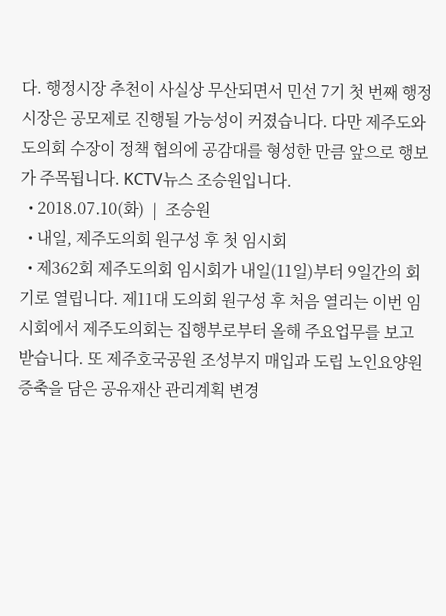다. 행정시장 추천이 사실상 무산되면서 민선 7기 첫 번째 행정시장은 공모제로 진행될 가능성이 커졌습니다. 다만 제주도와 도의회 수장이 정책 협의에 공감대를 형성한 만큼 앞으로 행보가 주목됩니다. KCTV뉴스 조승원입니다.
  • 2018.07.10(화)  |  조승원
  • 내일, 제주도의회 원구성 후 첫 임시회
  • 제362회 제주도의회 임시회가 내일(11일)부터 9일간의 회기로 열립니다. 제11대 도의회 원구성 후 처음 열리는 이번 임시회에서 제주도의회는 집행부로부터 올해 주요업무를 보고 받습니다. 또 제주호국공원 조성부지 매입과 도립 노인요양원 증축을 담은 공유재산 관리계획 변경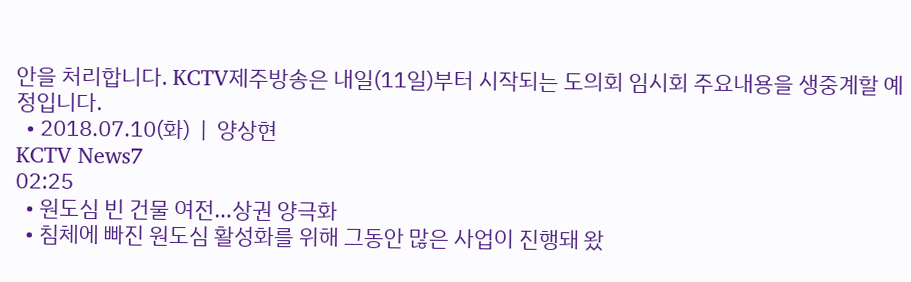안을 처리합니다. KCTV제주방송은 내일(11일)부터 시작되는 도의회 임시회 주요내용을 생중계할 예정입니다.
  • 2018.07.10(화)  |  양상현
KCTV News7
02:25
  • 원도심 빈 건물 여전…상권 양극화
  • 침체에 빠진 원도심 활성화를 위해 그동안 많은 사업이 진행돼 왔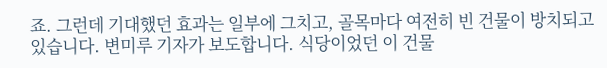죠. 그런데 기대했던 효과는 일부에 그치고, 골목마다 여전히 빈 건물이 방치되고 있습니다. 변미루 기자가 보도합니다. 식당이었던 이 건물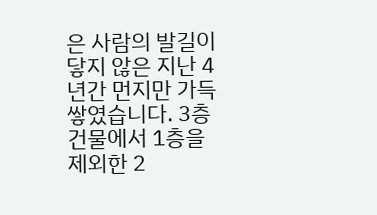은 사람의 발길이 닿지 않은 지난 4년간 먼지만 가득 쌓였습니다. 3층 건물에서 1층을 제외한 2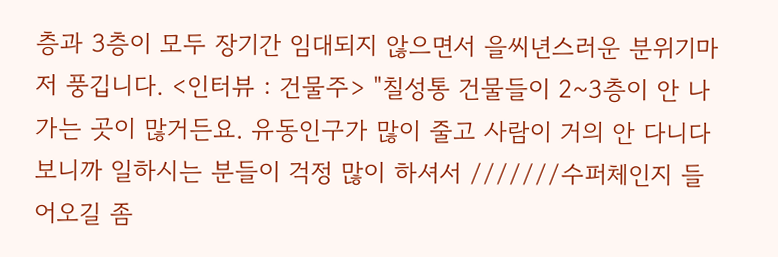층과 3층이 모두 장기간 임대되지 않으면서 을씨년스러운 분위기마저 풍깁니다. <인터뷰 : 건물주> "칠성통 건물들이 2~3층이 안 나가는 곳이 많거든요. 유동인구가 많이 줄고 사람이 거의 안 다니다보니까 일하시는 분들이 걱정 많이 하셔서 ///////수퍼체인지 들어오길 좀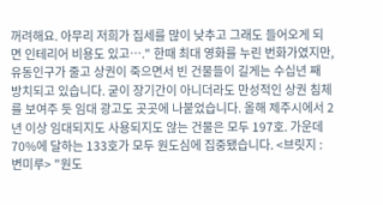꺼려해요. 아무리 저희가 집세를 많이 낮추고 그래도 들어오게 되면 인테리어 비용도 있고…." 한때 최대 영화를 누린 번화가였지만, 유동인구가 줄고 상권이 죽으면서 빈 건물들이 길게는 수십년 째 방치되고 있습니다. 굳이 장기간이 아니더라도 만성적인 상권 침체를 보여주 듯 임대 광고도 곳곳에 나붙었습니다. 올해 제주시에서 2년 이상 임대되지도 사용되지도 않는 건물은 모두 197호. 가운데 70%에 달하는 133호가 모두 원도심에 집중됐습니다. <브릿지 : 변미루> "원도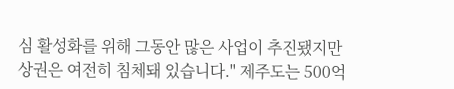심 활성화를 위해 그동안 많은 사업이 추진됐지만 상권은 여전히 침체돼 있습니다." 제주도는 500억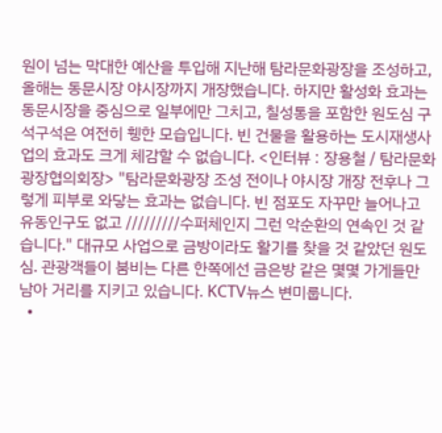원이 넘는 막대한 예산을 투입해 지난해 탐라문화광장을 조성하고, 올해는 동문시장 야시장까지 개장했습니다. 하지만 활성화 효과는 동문시장을 중심으로 일부에만 그치고, 칠성통을 포함한 원도심 구석구석은 여전히 휑한 모습입니다. 빈 건물을 활용하는 도시재생사업의 효과도 크게 체감할 수 없습니다. <인터뷰 : 장용철 / 탐라문화광장협의회장> "탐라문화광장 조성 전이나 야시장 개장 전후나 그렇게 피부로 와닿는 효과는 없습니다. 빈 점포도 자꾸만 늘어나고 유동인구도 없고 /////////수퍼체인지 그런 악순환의 연속인 것 같습니다." 대규모 사업으로 금방이라도 활기를 찾을 것 같았던 원도심. 관광객들이 붐비는 다른 한쪽에선 금은방 같은 몇몇 가게들만 남아 거리를 지키고 있습니다. KCTV뉴스 변미룹니다.
  •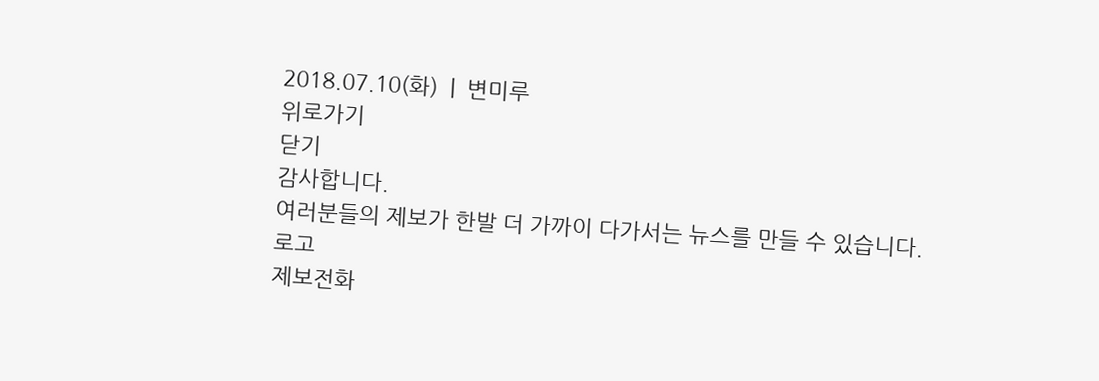2018.07.10(화)  |  변미루
위로가기
닫기
감사합니다.
여러분들의 제보가 한발 더 가까이 다가서는 뉴스를 만들 수 있습니다.
로고
제보전화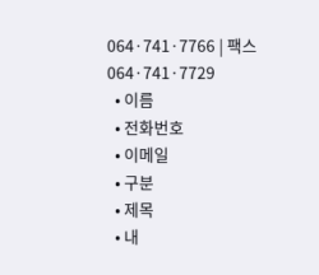064·741·7766 | 팩스 064·741·7729
  • 이름
  • 전화번호
  • 이메일
  • 구분
  • 제목
  • 내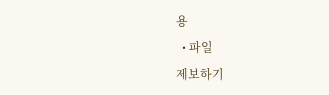용
  • 파일
제보하기